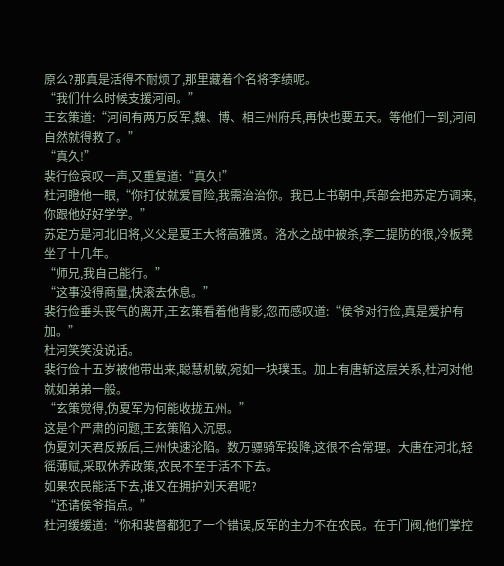原么?那真是活得不耐烦了,那里藏着个名将李绩呢。
“我们什么时候支援河间。”
王玄策道:“河间有两万反军,魏、博、相三州府兵,再快也要五天。等他们一到,河间自然就得救了。”
“真久!”
裴行俭哀叹一声,又重复道:“真久!”
杜河瞪他一眼,“你打仗就爱冒险,我需治治你。我已上书朝中,兵部会把苏定方调来,你跟他好好学学。”
苏定方是河北旧将,义父是夏王大将高雅贤。洛水之战中被杀,李二提防的很,冷板凳坐了十几年。
“师兄,我自己能行。”
“这事没得商量,快滚去休息。”
裴行俭垂头丧气的离开,王玄策看着他背影,忽而感叹道:“侯爷对行俭,真是爱护有加。”
杜河笑笑没说话。
裴行俭十五岁被他带出来,聪慧机敏,宛如一块璞玉。加上有唐斩这层关系,杜河对他就如弟弟一般。
“玄策觉得,伪夏军为何能收拢五州。”
这是个严肃的问题,王玄策陷入沉思。
伪夏刘天君反叛后,三州快速沦陷。数万骠骑军投降,这很不合常理。大唐在河北,轻徭薄赋,采取休养政策,农民不至于活不下去。
如果农民能活下去,谁又在拥护刘天君呢?
“还请侯爷指点。”
杜河缓缓道:“你和裴督都犯了一个错误,反军的主力不在农民。在于门阀,他们掌控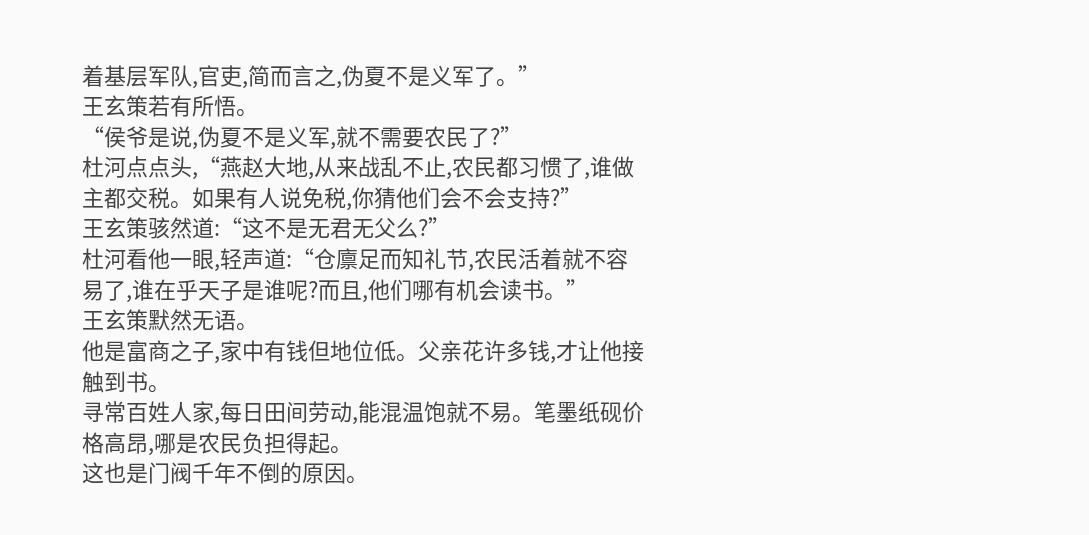着基层军队,官吏,简而言之,伪夏不是义军了。”
王玄策若有所悟。
“侯爷是说,伪夏不是义军,就不需要农民了?”
杜河点点头,“燕赵大地,从来战乱不止,农民都习惯了,谁做主都交税。如果有人说免税,你猜他们会不会支持?”
王玄策骇然道:“这不是无君无父么?”
杜河看他一眼,轻声道:“仓廪足而知礼节,农民活着就不容易了,谁在乎天子是谁呢?而且,他们哪有机会读书。”
王玄策默然无语。
他是富商之子,家中有钱但地位低。父亲花许多钱,才让他接触到书。
寻常百姓人家,每日田间劳动,能混温饱就不易。笔墨纸砚价格高昂,哪是农民负担得起。
这也是门阀千年不倒的原因。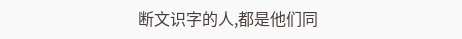断文识字的人,都是他们同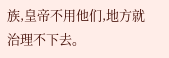族,皇帝不用他们,地方就治理不下去。